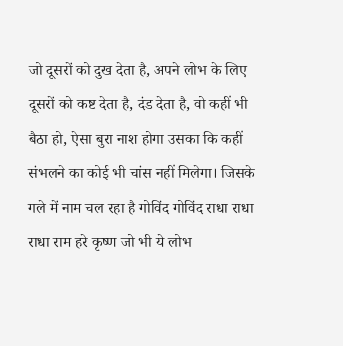जो दूसरों को दुख देता है, अपने लोभ के लिए दूसरों को कष्ट देता है, दंड देता है, वो कहीं भी बैठा हो, ऐसा बुरा नाश होगा उसका कि कहीं संभलने का कोई भी चांस नहीं मिलेगा। जिसके गले में नाम चल रहा है गोविंद गोविंद राधा राधा राधा राम हरे कृष्ण जो भी ये लोभ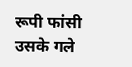रूपी फांसी उसके गले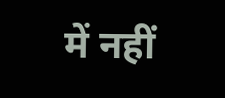में नहीं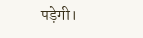पड़ेगी।